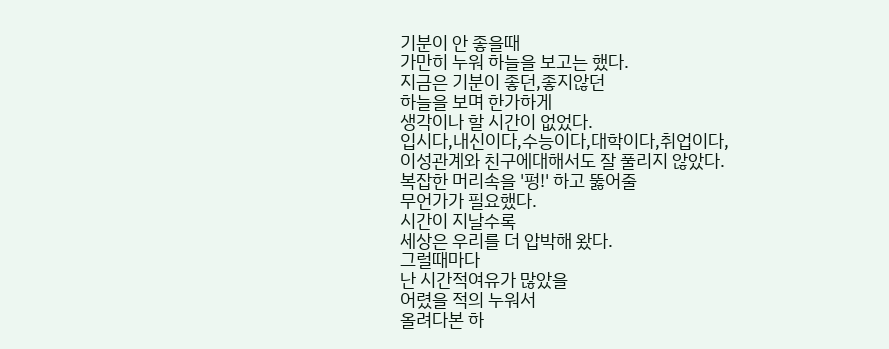기분이 안 좋을때
가만히 누워 하늘을 보고는 했다.
지금은 기분이 좋던,좋지않던
하늘을 보며 한가하게
생각이나 할 시간이 없었다.
입시다,내신이다,수능이다,대학이다,취업이다,
이성관계와 친구에대해서도 잘 풀리지 않았다.
복잡한 머리속을 '펑!' 하고 뚫어줄
무언가가 필요했다.
시간이 지날수록
세상은 우리를 더 압박해 왔다.
그럴때마다
난 시간적여유가 많았을
어렸을 적의 누워서
올려다본 하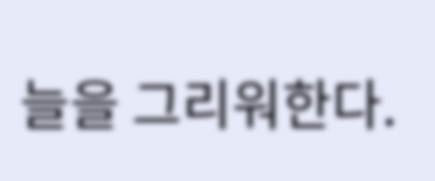늘을 그리워한다.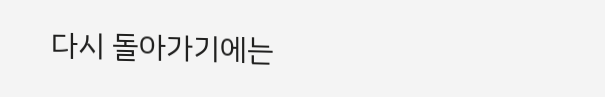다시 돌아가기에는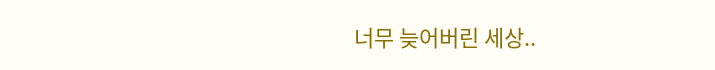너무 늦어버린 세상..